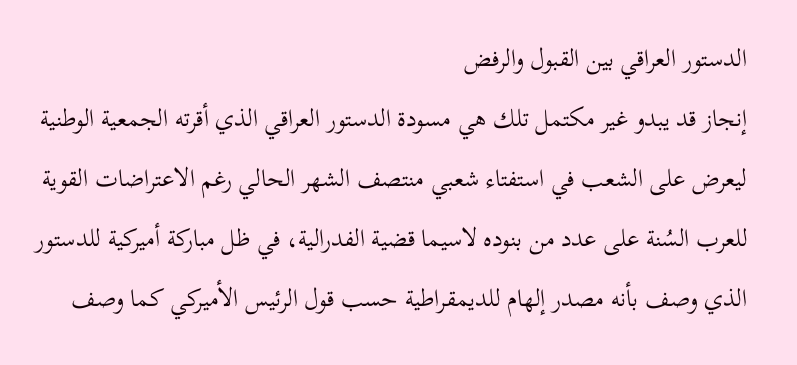الدستور العراقي بين القبول والرفض
إنجاز قد يبدو غير مكتمل تلك هي مسودة الدستور العراقي الذي أقرته الجمعية الوطنية ليعرض على الشعب في استفتاء شعبي منتصف الشهر الحالي رغم الاعتراضات القوية للعرب السُنة على عدد من بنوده لاسيما قضية الفدرالية، في ظل مباركة أميركية للدستور الذي وصف بأنه مصدر إلهام للديمقراطية حسب قول الرئيس الأميركي كما وصف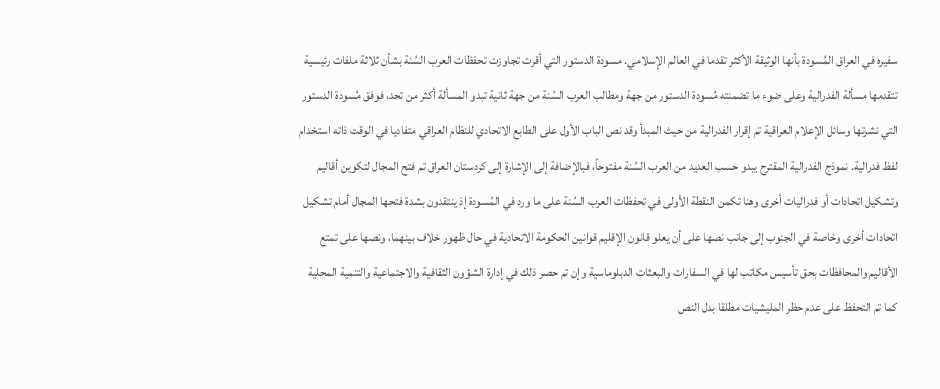سفيره في العراق المُسودة بأنها الوثيقة الأكثر تقدما في العالم الإسلامي. مسودة الدستور التي أقرت تجاوزت تحفظات العرب السُنة بشأن ثلاثة ملفات رئيسية تتقدمها مسألة الفدرالية وعلى ضوء ما تضمنته مُسودة الدستور من جهة ومطالب العرب السُنة من جهة ثانية تبدو المسألة أكثر من تحد، فوفق مُسودة الدستور التي نشرتها وسائل الإعلام العراقية تم إقرار الفدرالية من حيث المبدأ وقد نص الباب الأول على الطابع الاتحادي للنظام العراقي متفاديا في الوقت ذاته استخدام لفظ فدرالية. نموذج الفدرالية المقترح يبدو حسب العديد من العرب السُنة مفتوحاً، فبالإضافة إلى الإشارة إلى كردستان العراق تم فتح المجال لتكوين أقاليم وتشكيل اتحادات أو فدراليات أخرى وهنا تكمن النقطة الأولى في تحفظات العرب السُنة على ما ورد في المُسودة إذ ينتقدون بشدة فتحها المجال أمام تشكيل اتحادات أخرى وخاصة في الجنوب إلى جانب نصها على أن يعلو قانون الإقليم قوانين الحكومة الاتحادية في حال ظهور خلاف بينهما، ونصها على تمتع الأقاليم والمحافظات بحق تأسيس مكاتب لها في السفارات والبعثات الدبلوماسية وإن تم حصر ذلك في إدارة الشؤون الثقافية والاجتماعية والتنمية المحلية كما تم التحفظ على عدم حظر المليشيات مطلقا بدل النص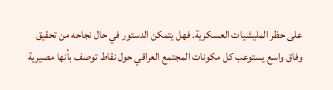على حظر المليشيات العسكرية. فهل يتمكن الدستور في حال نجاحه من تحقيق وفاق واسع يستوعب كل مكونات المجتمع العراقي حول نقاط توصف بأنها مصيرية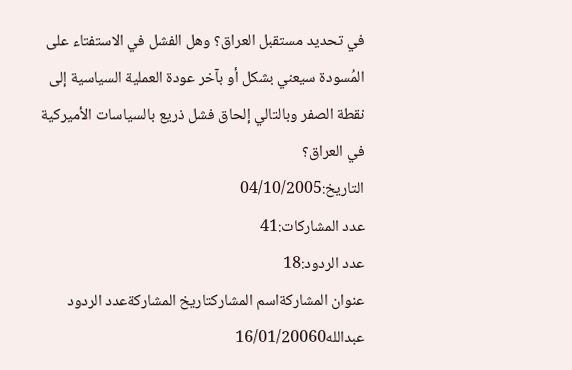في تحديد مستقبل العراق؟ وهل الفشل في الاستفتاء على المُسودة سيعني بشكل أو بآخر عودة العملية السياسية إلى نقطة الصفر وبالتالي إلحاق فشل ذريع بالسياسات الأميركية في العراق؟
التاريخ:04/10/2005
عدد المشاركات:41
عدد الردود:18
عنوان المشاركةاسم المشاركتاريخ المشاركةعدد الردود
عبدالله16/01/20060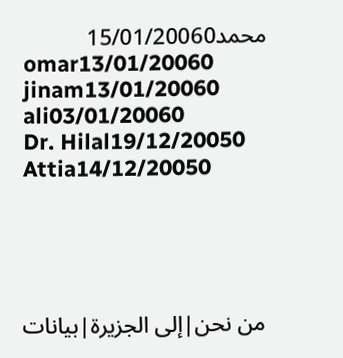محمد15/01/20060
omar13/01/20060
jinam13/01/20060
ali03/01/20060
Dr. Hilal19/12/20050
Attia14/12/20050





من نحن|إلى الجزيرة|بيانات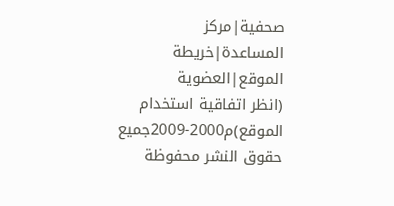صحفية|مركز المساعدة|خريطة الموقع|العضوية
(انظر اتفاقية استخدام الموقع)م2000-2009جميع حقوق النشر محفوظة